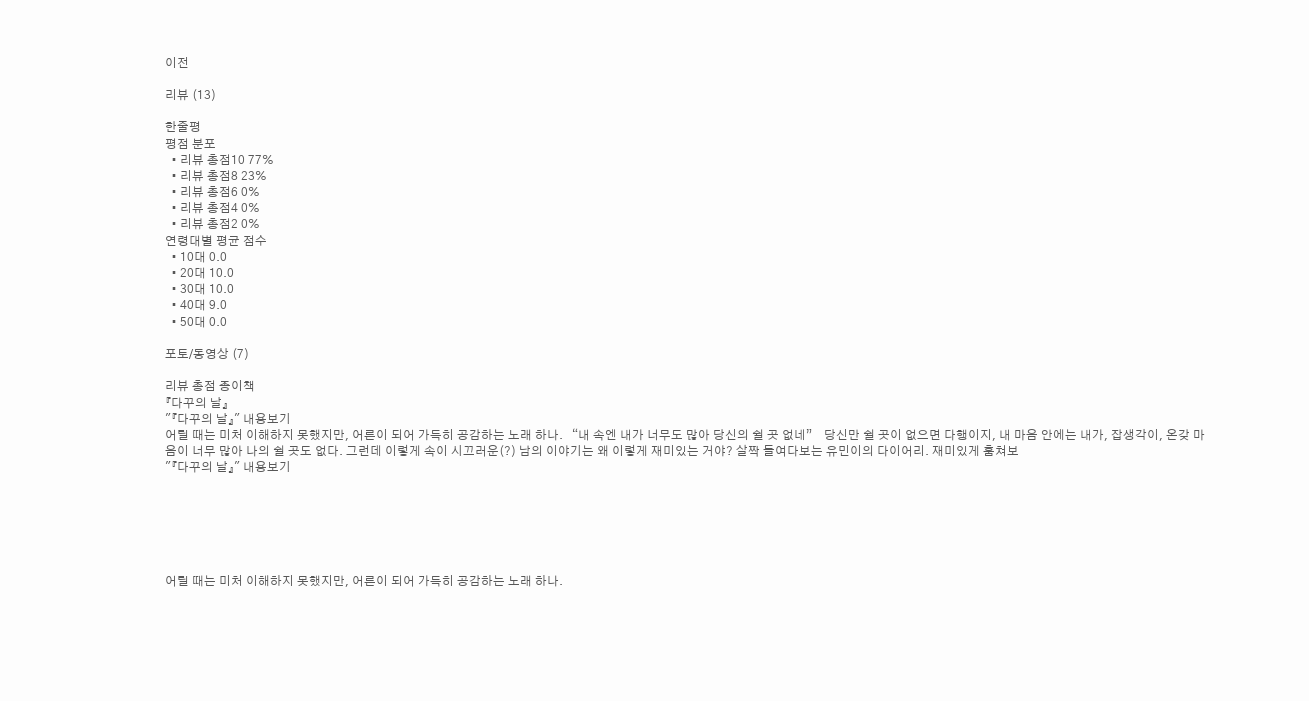이전

리뷰 (13)

한줄평
평점 분포
  • 리뷰 총점10 77%
  • 리뷰 총점8 23%
  • 리뷰 총점6 0%
  • 리뷰 총점4 0%
  • 리뷰 총점2 0%
연령대별 평균 점수
  • 10대 0.0
  • 20대 10.0
  • 30대 10.0
  • 40대 9.0
  • 50대 0.0

포토/동영상 (7)

리뷰 총점 종이책
『다꾸의 날』
"『다꾸의 날』" 내용보기
어릴 때는 미처 이해하지 못했지만, 어른이 되어 가득히 공감하는 노래 하나.   “내 속엔 내가 너무도 많아 당신의 쉴 곳 없네”    당신만 쉴 곳이 없으면 다행이지, 내 마음 안에는 내가, 잡생각이, 온갖 마음이 너무 많아 나의 쉴 곳도 없다. 그런데 이렇게 속이 시끄러운(?) 남의 이야기는 왜 이렇게 재미있는 거야? 살짝 들여다보는 유민이의 다이어리. 재미있게 훔쳐보
"『다꾸의 날』" 내용보기






어릴 때는 미처 이해하지 못했지만, 어른이 되어 가득히 공감하는 노래 하나.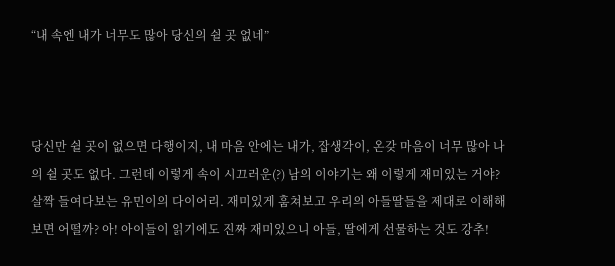“내 속엔 내가 너무도 많아 당신의 쉴 곳 없네”



당신만 쉴 곳이 없으면 다행이지, 내 마음 안에는 내가, 잡생각이, 온갖 마음이 너무 많아 나의 쉴 곳도 없다. 그런데 이렇게 속이 시끄러운(?) 남의 이야기는 왜 이렇게 재미있는 거야? 살짝 들여다보는 유민이의 다이어리. 재미있게 훔쳐보고 우리의 아들딸들을 제대로 이해해보면 어떨까? 아! 아이들이 읽기에도 진짜 재미있으니 아들, 딸에게 선물하는 것도 강추!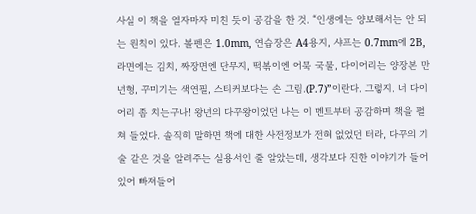사실 이 책을 열자마자 미친 듯이 공감을 한 것. “인생에는 양보해서는 안 되는 원칙이 있다. 볼펜은 1.0mm, 연습장은 A4용지, 샤프는 0.7mm에 2B, 라면에는 김치, 짜장면엔 단무지, 떡볶이엔 어묵 국물, 다이어리는 양장본 만년형, 꾸미기는 색연필, 스티커보다는 손 그림.(P.7)”이란다. 그렇지. 너 다이어리 좀 치는구나! 왕년의 다꾸왕이었던 나는 이 멘트부터 공감하며 책을 펼쳐 들었다. 솔직히 말하면 책에 대한 사전정보가 전혀 없었던 터라, 다꾸의 기술 같은 것을 알려주는 실용서인 줄 알았는데, 생각보다 진한 이야기가 들어있어 빠져들어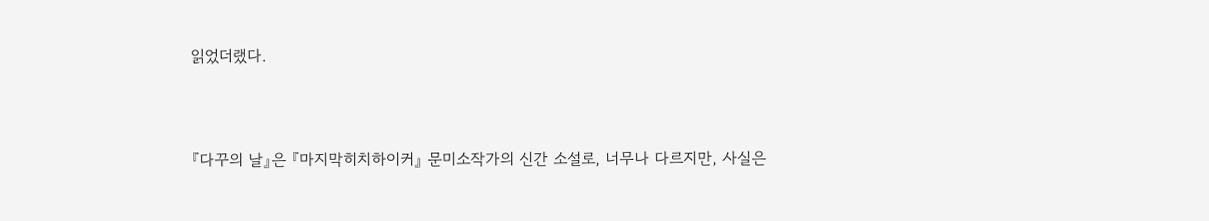읽었더랬다.



『다꾸의 날』은 『마지막히치하이커』 문미소작가의 신간 소설로, 너무나 다르지만, 사실은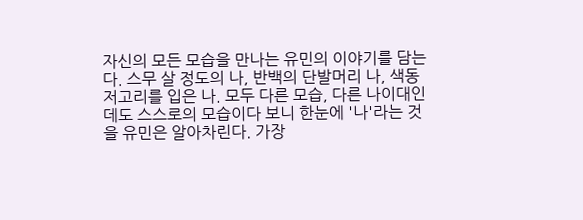자신의 모든 모습을 만나는 유민의 이야기를 담는다. 스무 살 정도의 나, 반백의 단발머리 나, 색동저고리를 입은 나. 모두 다른 모습, 다른 나이대인데도 스스로의 모습이다 보니 한눈에 '나'라는 것을 유민은 알아차린다. 가장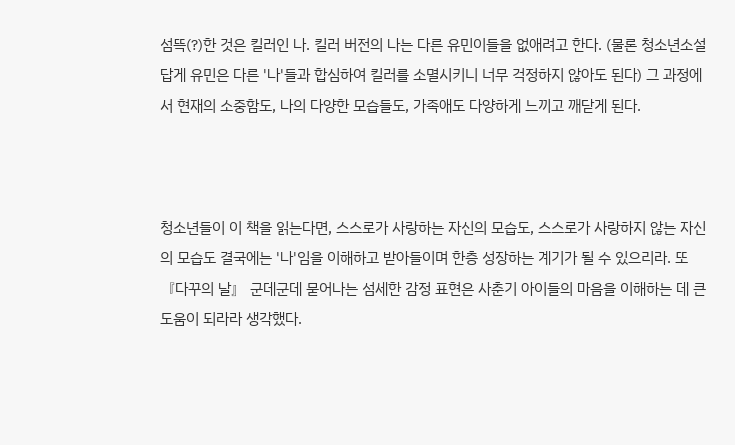섬뜩(?)한 것은 킬러인 나. 킬러 버전의 나는 다른 유민이들을 없애려고 한다. (물론 청소년소설답게 유민은 다른 '나'들과 합심하여 킬러를 소멸시키니 너무 걱정하지 않아도 된다) 그 과정에서 현재의 소중함도, 나의 다양한 모습들도, 가족애도 다양하게 느끼고 깨닫게 된다.



청소년들이 이 책을 읽는다면, 스스로가 사랑하는 자신의 모습도, 스스로가 사랑하지 않는 자신의 모습도 결국에는 '나'임을 이해하고 받아들이며 한층 성장하는 계기가 될 수 있으리라. 또 『다꾸의 날』 군데군데 묻어나는 섬세한 감정 표현은 사춘기 아이들의 마음을 이해하는 데 큰 도움이 되라라 생각했다.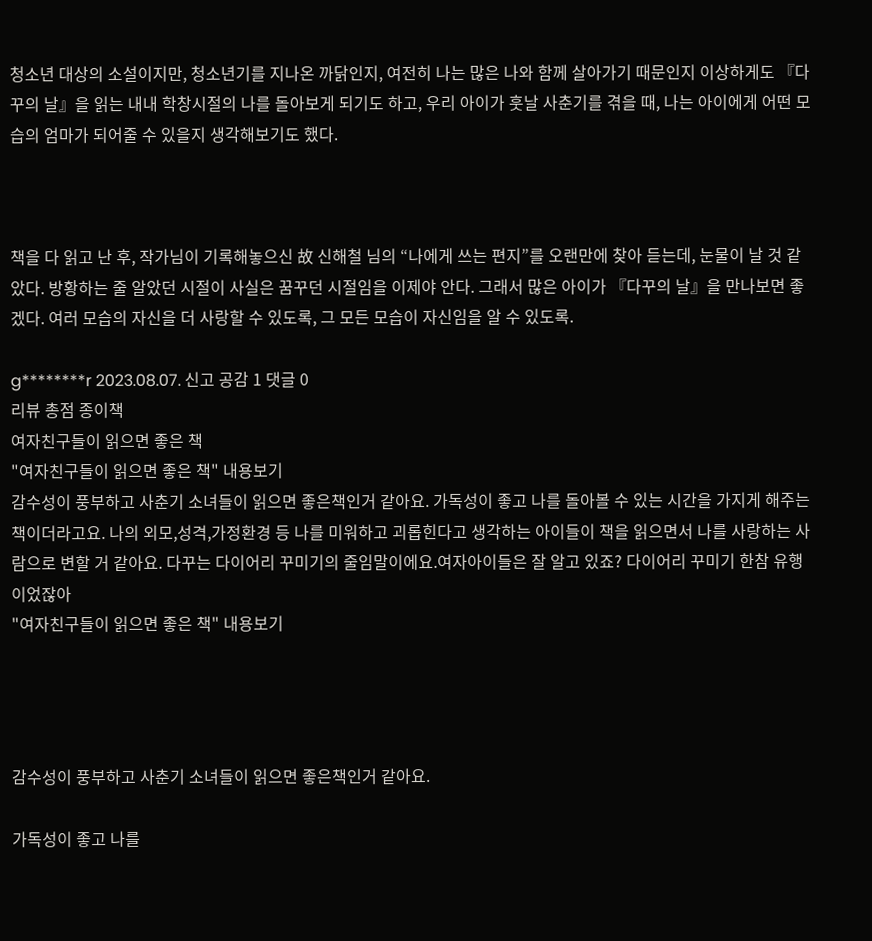청소년 대상의 소설이지만, 청소년기를 지나온 까닭인지, 여전히 나는 많은 나와 함께 살아가기 때문인지 이상하게도 『다꾸의 날』을 읽는 내내 학창시절의 나를 돌아보게 되기도 하고, 우리 아이가 훗날 사춘기를 겪을 때, 나는 아이에게 어떤 모습의 엄마가 되어줄 수 있을지 생각해보기도 했다.



책을 다 읽고 난 후, 작가님이 기록해놓으신 故 신해철 님의 “나에게 쓰는 편지”를 오랜만에 찾아 듣는데, 눈물이 날 것 같았다. 방황하는 줄 알았던 시절이 사실은 꿈꾸던 시절임을 이제야 안다. 그래서 많은 아이가 『다꾸의 날』을 만나보면 좋겠다. 여러 모습의 자신을 더 사랑할 수 있도록, 그 모든 모습이 자신임을 알 수 있도록.

g********r 2023.08.07. 신고 공감 1 댓글 0
리뷰 총점 종이책
여자친구들이 읽으면 좋은 책
"여자친구들이 읽으면 좋은 책" 내용보기
감수성이 풍부하고 사춘기 소녀들이 읽으면 좋은책인거 같아요. 가독성이 좋고 나를 돌아볼 수 있는 시간을 가지게 해주는 책이더라고요. 나의 외모,성격,가정환경 등 나를 미워하고 괴롭힌다고 생각하는 아이들이 책을 읽으면서 나를 사랑하는 사람으로 변할 거 같아요. 다꾸는 다이어리 꾸미기의 줄임말이에요.여자아이들은 잘 알고 있죠? 다이어리 꾸미기 한참 유행이었잖아
"여자친구들이 읽으면 좋은 책" 내용보기




감수성이 풍부하고 사춘기 소녀들이 읽으면 좋은책인거 같아요.

가독성이 좋고 나를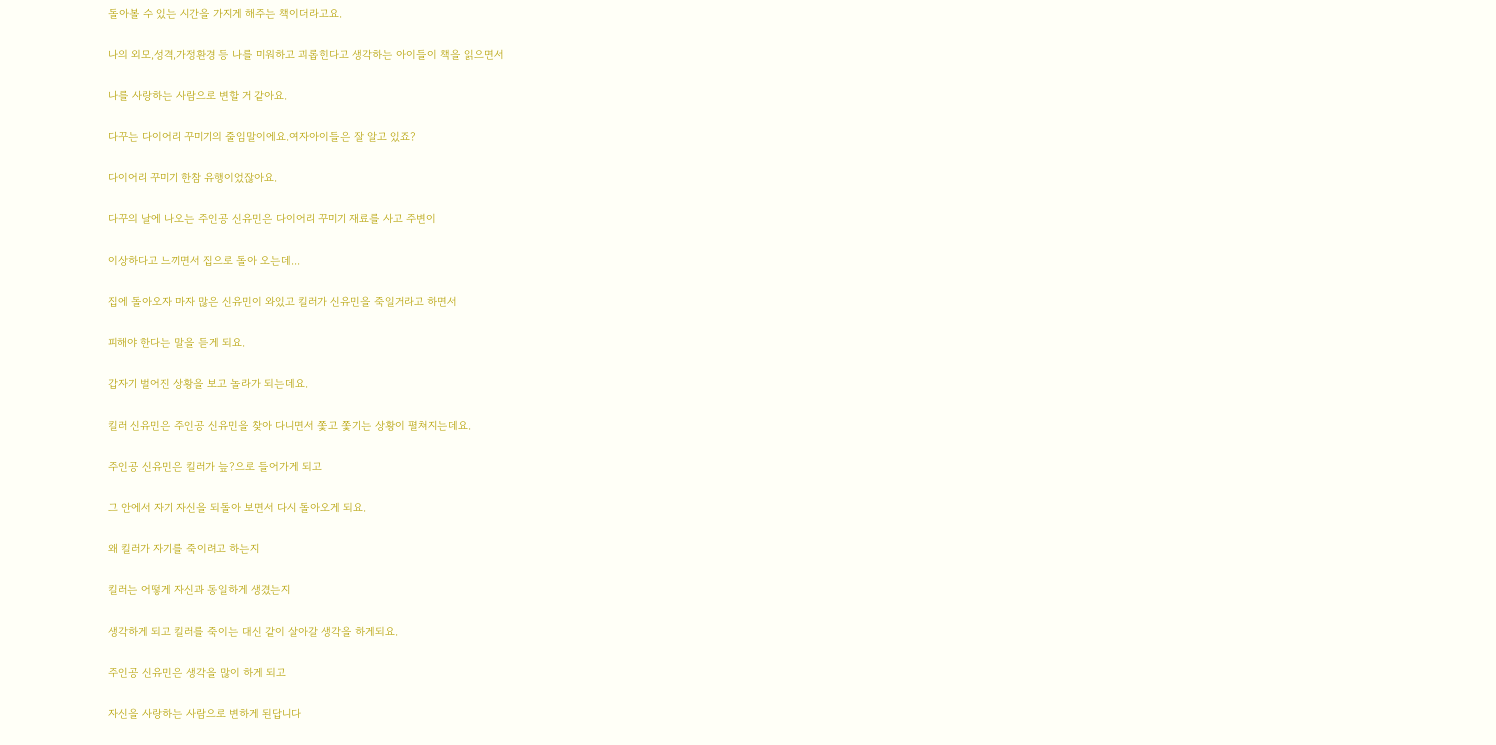돌아볼 수 있는 시간을 가지게 해주는 책이더라고요.

나의 외모,성격,가정환경 등 나를 미워하고 괴롭힌다고 생각하는 아이들이 책을 읽으면서

나를 사랑하는 사람으로 변할 거 같아요.

다꾸는 다이어리 꾸미기의 줄임말이에요.여자아이들은 잘 알고 있죠?

다이어리 꾸미기 한참 유행이었잖아요.

다꾸의 날에 나오는 주인공 신유민은 다이어리 꾸미기 재료를 사고 주변이

이상하다고 느끼면서 집으로 돌아 오는데...

집에 돌아오자 마자 많은 신유민이 와있고 킬러가 신유민을 죽일거라고 하면서

피해야 한다는 말을 듣게 되요.

갑자기 벌어진 상황을 보고 놀라가 되는데요.

킬러 신유민은 주인공 신유민을 찾아 다니면서 쫓고 쫓기는 상황이 펼쳐지는데요.

주인공 신유민은 킬러가 늪?으로 들어가게 되고

그 안에서 자기 자신을 되돌아 보면서 다시 돌아오게 되요.

왜 킬러가 자기를 죽이려고 하는지

킬러는 어떻게 자신과 동일하게 생겼는지

생각하게 되고 킬러를 죽이는 대신 같이 살아갈 생각을 하게되요.

주인공 신유민은 생각을 많이 하게 되고

자신을 사랑하는 사람으로 변하게 된답니다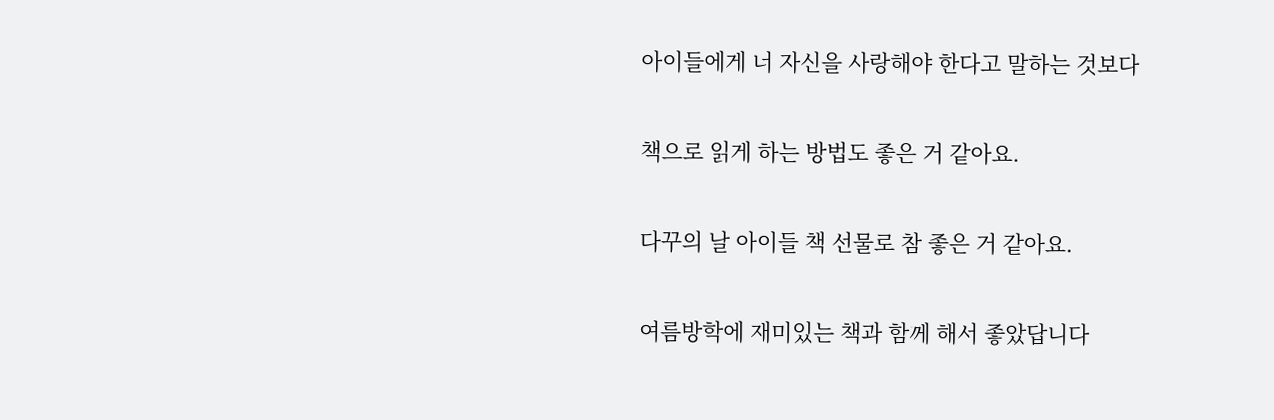아이들에게 너 자신을 사랑해야 한다고 말하는 것보다

책으로 읽게 하는 방법도 좋은 거 같아요.

다꾸의 날 아이들 책 선물로 참 좋은 거 같아요.

여름방학에 재미있는 책과 함께 해서 좋았답니다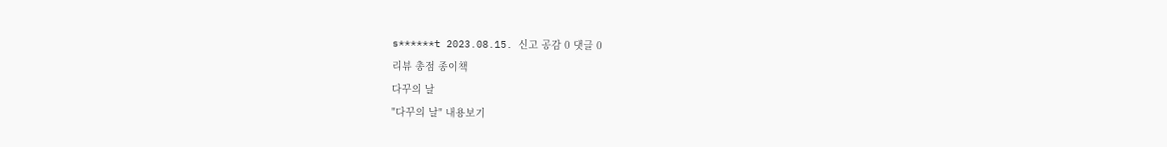s******t 2023.08.15. 신고 공감 0 댓글 0
리뷰 총점 종이책
다꾸의 날
"다꾸의 날" 내용보기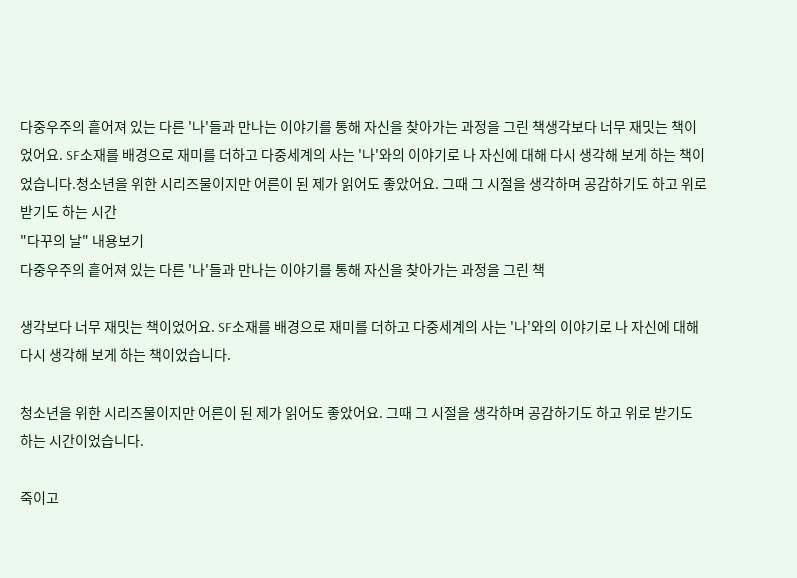다중우주의 흩어져 있는 다른 '나'들과 만나는 이야기를 통해 자신을 찾아가는 과정을 그린 책생각보다 너무 재밋는 책이었어요. SF소재를 배경으로 재미를 더하고 다중세계의 사는 '나'와의 이야기로 나 자신에 대해 다시 생각해 보게 하는 책이었습니다.청소년을 위한 시리즈물이지만 어른이 된 제가 읽어도 좋았어요. 그때 그 시절을 생각하며 공감하기도 하고 위로 받기도 하는 시간
"다꾸의 날" 내용보기
다중우주의 흩어져 있는 다른 '나'들과 만나는 이야기를 통해 자신을 찾아가는 과정을 그린 책

생각보다 너무 재밋는 책이었어요. SF소재를 배경으로 재미를 더하고 다중세계의 사는 '나'와의 이야기로 나 자신에 대해 다시 생각해 보게 하는 책이었습니다.

청소년을 위한 시리즈물이지만 어른이 된 제가 읽어도 좋았어요. 그때 그 시절을 생각하며 공감하기도 하고 위로 받기도 하는 시간이었습니다.

죽이고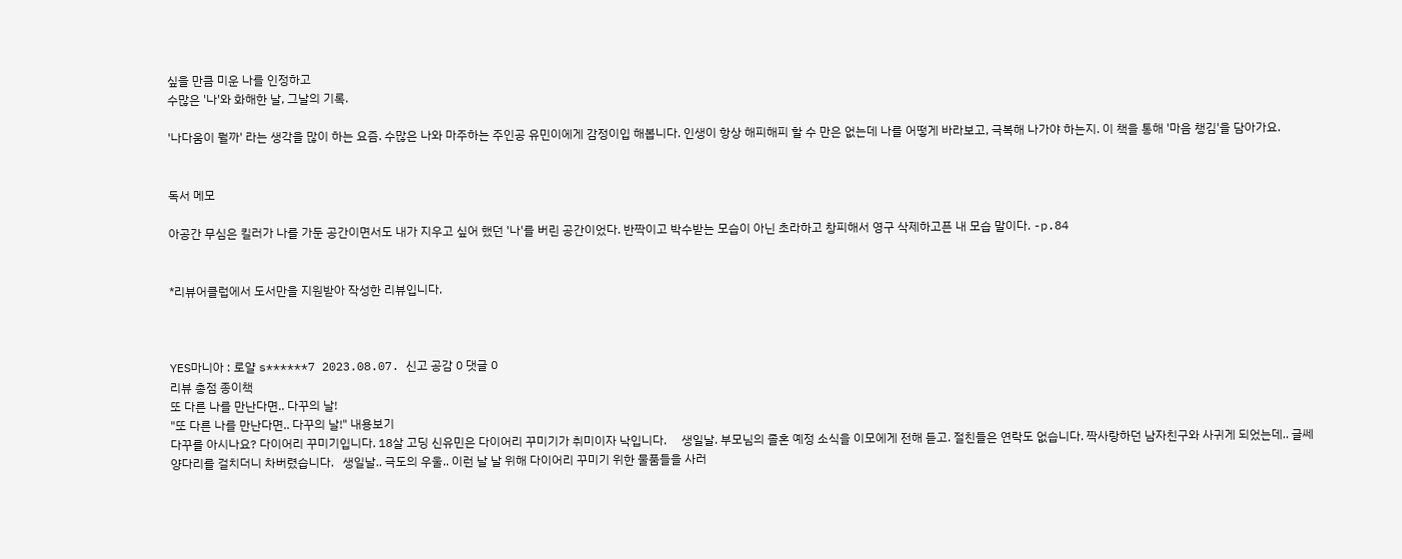싶을 만큼 미운 나를 인정하고
수많은 '나'와 화해한 날, 그날의 기록.

'나다움이 뭘까' 라는 생각을 많이 하는 요즘. 수많은 나와 마주하는 주인공 유민이에게 감정이입 해봅니다. 인생이 항상 해피해피 할 수 만은 없는데 나를 어떻게 바라보고, 극복해 나가야 하는지. 이 책을 통해 '마음 챙김'을 담아가요.


독서 메모

아공간 무심은 킬러가 나를 가둔 공간이면서도 내가 지우고 싶어 했던 '나'를 버린 공간이었다. 반짝이고 박수받는 모습이 아닌 초라하고 창피해서 영구 삭제하고픈 내 모습 말이다. -p.84


*리뷰어클럽에서 도서만을 지원받아 작성한 리뷰입니다.



YES마니아 : 로얄 s******7 2023.08.07. 신고 공감 0 댓글 0
리뷰 총점 종이책
또 다른 나를 만난다면.. 다꾸의 날!
"또 다른 나를 만난다면.. 다꾸의 날!" 내용보기
다꾸를 아시나요? 다이어리 꾸미기입니다. 18살 고딩 신유민은 다이어리 꾸미기가 취미이자 낙입니다.     생일날. 부모님의 졸혼 예정 소식을 이모에게 전해 듣고. 절친들은 연락도 없습니다. 짝사랑하던 남자친구와 사귀게 되었는데.. 글쎄 양다리를 걸치더니 차버렸습니다.   생일날.. 극도의 우울.. 이런 날 날 위해 다이어리 꾸미기 위한 물품들을 사러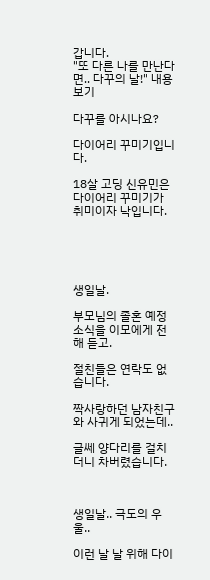갑니다.
"또 다른 나를 만난다면.. 다꾸의 날!" 내용보기

다꾸를 아시나요?

다이어리 꾸미기입니다.

18살 고딩 신유민은 다이어리 꾸미기가 취미이자 낙입니다.





생일날.

부모님의 졸혼 예정 소식을 이모에게 전해 듣고.

절친들은 연락도 없습니다.

짝사랑하던 남자친구와 사귀게 되었는데..

글쎄 양다리를 걸치더니 차버렸습니다.



생일날.. 극도의 우울..

이런 날 날 위해 다이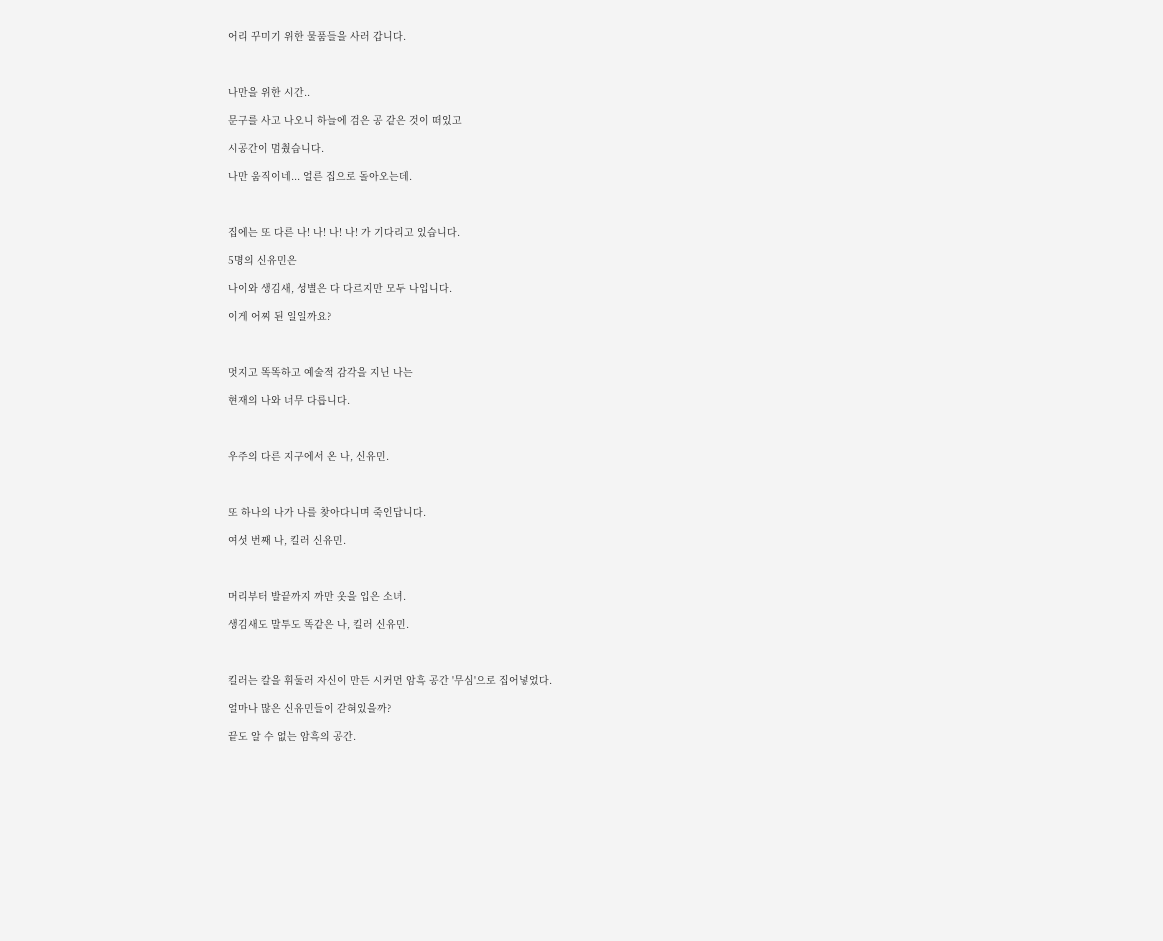어리 꾸미기 위한 물품들을 사러 갑니다.



나만을 위한 시간..

문구를 사고 나오니 하늘에 검은 공 같은 것이 떠있고

시공간이 멈췄습니다.

나만 움직이네... 얼른 집으로 돌아오는데.



집에는 또 다른 나! 나! 나! 나! 가 기다리고 있습니다.

5명의 신유민은

나이와 생김새, 성별은 다 다르지만 모두 나입니다.

이게 어찌 된 일일까요?



멋지고 똑똑하고 예술적 감각을 지닌 나는

현재의 나와 너무 다릅니다.



우주의 다른 지구에서 온 나, 신유민.



또 하나의 나가 나를 찾아다니며 죽인답니다.

여섯 번째 나, 킬러 신유민.



머리부터 발끝까지 까만 옷을 입은 소녀.

생김새도 말투도 똑같은 나, 킬러 신유민.



킬러는 칼을 휘둘러 자신이 만든 시커먼 암흑 공간 '무심'으로 집어넣었다.

얼마나 많은 신유민들이 갇혀있을까?

끝도 알 수 없는 암흑의 공간.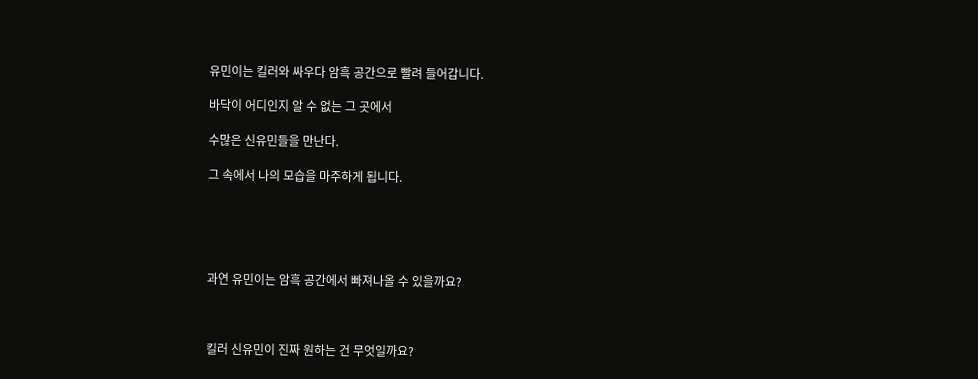유민이는 킬러와 싸우다 암흑 공간으로 빨려 들어갑니다.

바닥이 어디인지 알 수 없는 그 곳에서

수많은 신유민들을 만난다.

그 속에서 나의 모습을 마주하게 됩니다.





과연 유민이는 암흑 공간에서 빠져나올 수 있을까요?



킬러 신유민이 진짜 원하는 건 무엇일까요?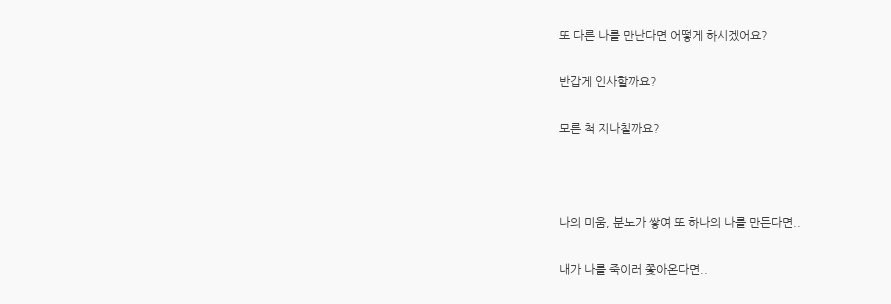또 다른 나를 만난다면 어떻게 하시겠어요?

반갑게 인사할까요?

모른 척 지나칠까요?



나의 미움, 분노가 쌓여 또 하나의 나를 만든다면..

내가 나를 죽이러 쫓아온다면..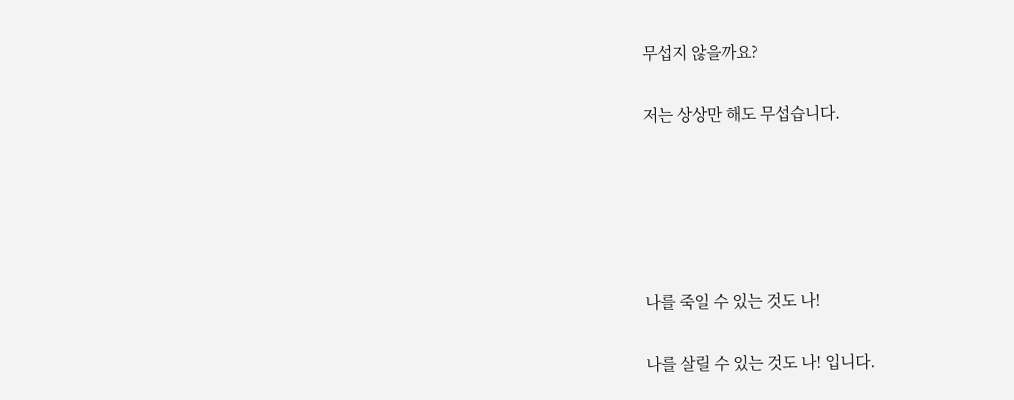무섭지 않을까요?

저는 상상만 해도 무섭습니다.





나를 죽일 수 있는 것도 나!

나를 살릴 수 있는 것도 나! 입니다.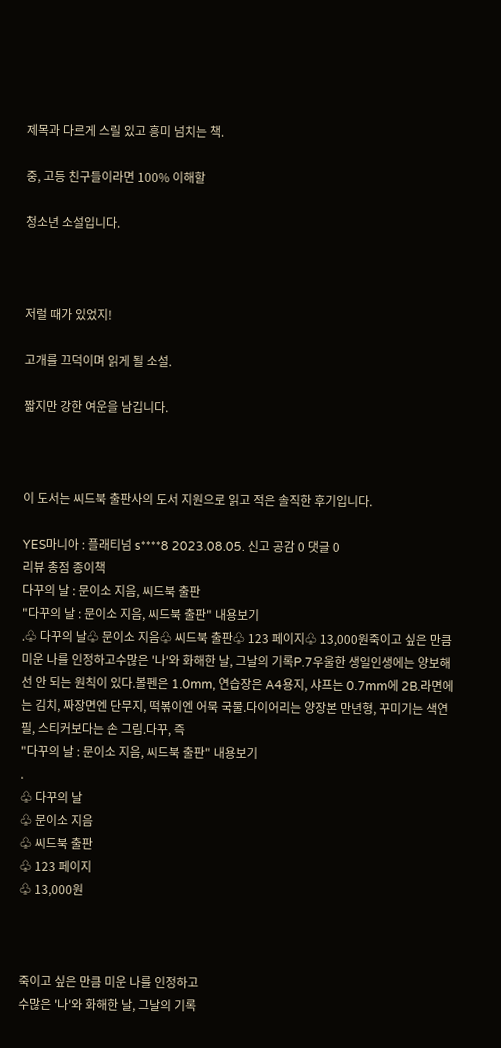제목과 다르게 스릴 있고 흥미 넘치는 책.

중, 고등 친구들이라면 100% 이해할

청소년 소설입니다.



저럴 때가 있었지!

고개를 끄덕이며 읽게 될 소설.

짧지만 강한 여운을 남깁니다.



이 도서는 씨드북 출판사의 도서 지원으로 읽고 적은 솔직한 후기입니다.

YES마니아 : 플래티넘 s****8 2023.08.05. 신고 공감 0 댓글 0
리뷰 총점 종이책
다꾸의 날 : 문이소 지음, 씨드북 출판
"다꾸의 날 : 문이소 지음, 씨드북 출판" 내용보기
.♧ 다꾸의 날♧ 문이소 지음♧ 씨드북 출판♧ 123 페이지♧ 13,000원죽이고 싶은 만큼 미운 나를 인정하고수많은 '나'와 화해한 날, 그날의 기록P.7우울한 생일인생에는 양보해선 안 되는 원칙이 있다.볼펜은 1.0mm, 연습장은 A4용지, 샤프는 0.7mm에 2B.라면에는 김치, 짜장면엔 단무지, 떡볶이엔 어묵 국물.다이어리는 양장본 만년형, 꾸미기는 색연필, 스티커보다는 손 그림.다꾸, 즉
"다꾸의 날 : 문이소 지음, 씨드북 출판" 내용보기
.
♧ 다꾸의 날
♧ 문이소 지음
♧ 씨드북 출판
♧ 123 페이지
♧ 13,000원



죽이고 싶은 만큼 미운 나를 인정하고
수많은 '나'와 화해한 날, 그날의 기록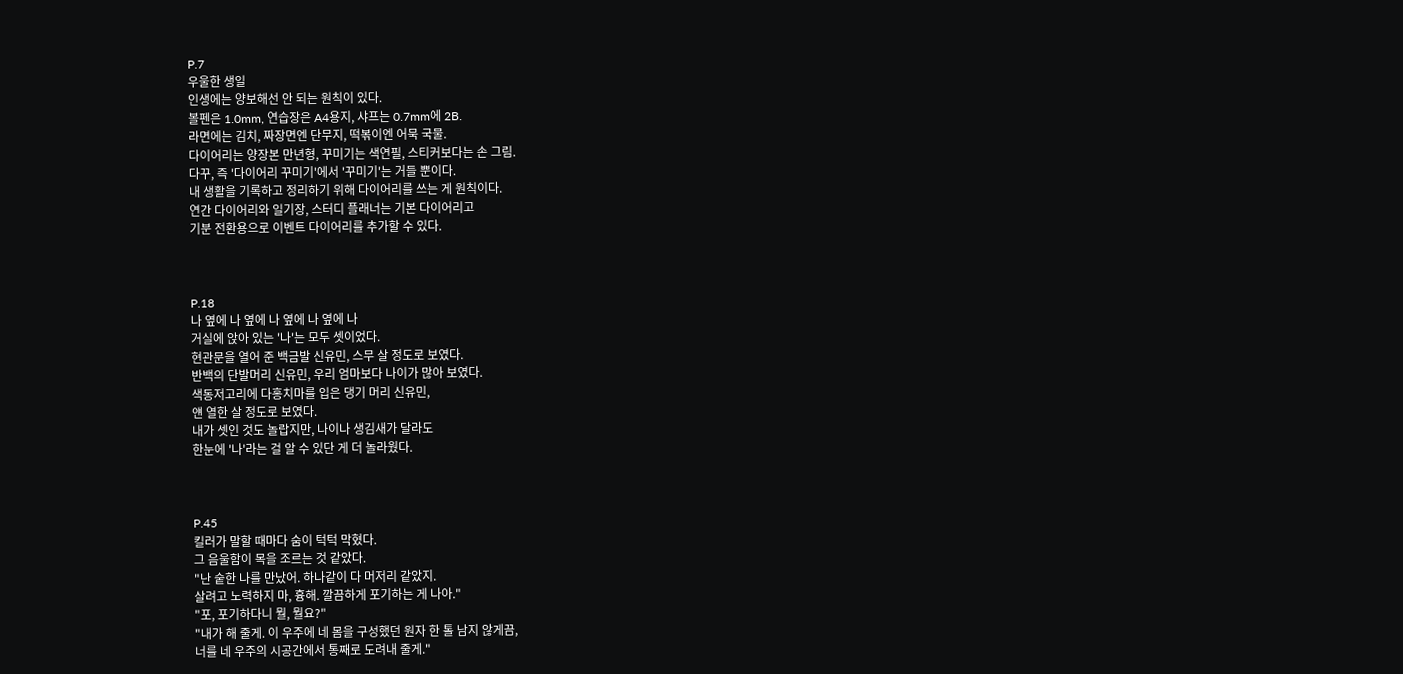P.7
우울한 생일
인생에는 양보해선 안 되는 원칙이 있다.
볼펜은 1.0mm, 연습장은 A4용지, 샤프는 0.7mm에 2B.
라면에는 김치, 짜장면엔 단무지, 떡볶이엔 어묵 국물.
다이어리는 양장본 만년형, 꾸미기는 색연필, 스티커보다는 손 그림.
다꾸, 즉 '다이어리 꾸미기'에서 '꾸미기'는 거들 뿐이다.
내 생활을 기록하고 정리하기 위해 다이어리를 쓰는 게 원칙이다.
연간 다이어리와 일기장, 스터디 플래너는 기본 다이어리고
기분 전환용으로 이벤트 다이어리를 추가할 수 있다.



P.18
나 옆에 나 옆에 나 옆에 나 옆에 나
거실에 앉아 있는 '나'는 모두 셋이었다.
현관문을 열어 준 백금발 신유민, 스무 살 정도로 보였다.
반백의 단발머리 신유민, 우리 엄마보다 나이가 많아 보였다.
색동저고리에 다홍치마를 입은 댕기 머리 신유민,
얜 열한 살 정도로 보였다.
내가 셋인 것도 놀랍지만, 나이나 생김새가 달라도
한눈에 '나'라는 걸 알 수 있단 게 더 놀라웠다.



P.45
킬러가 말할 때마다 숨이 턱턱 막혔다.
그 음울함이 목을 조르는 것 같았다.
"난 숱한 나를 만났어. 하나같이 다 머저리 같았지.
살려고 노력하지 마, 흉해. 깔끔하게 포기하는 게 나아."
"포, 포기하다니 뭘, 뭘요?"
"내가 해 줄게. 이 우주에 네 몸을 구성했던 원자 한 톨 남지 않게끔,
너를 네 우주의 시공간에서 통째로 도려내 줄게."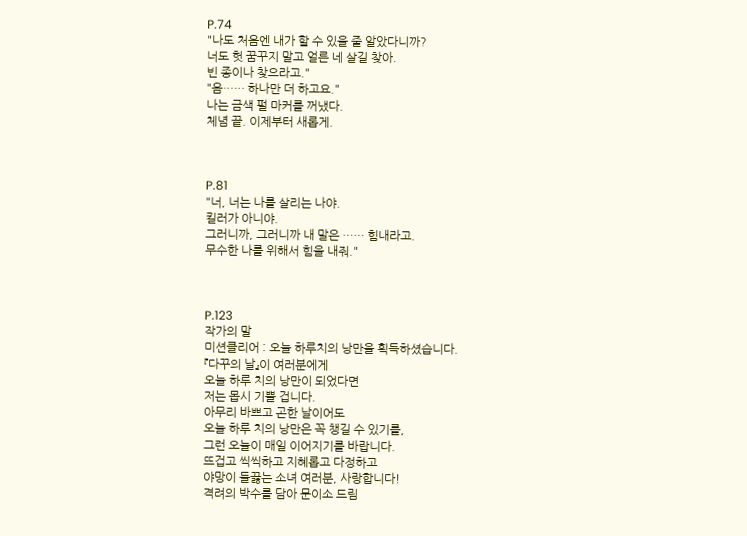P.74
"나도 처음엔 내가 할 수 있을 줄 알았다니까?
너도 헛 꿈꾸지 말고 얼른 네 살길 찾아.
빈 종이나 찾으라고."
"음…… 하나만 더 하고요."
나는 금색 펄 마커를 꺼냈다.
체념 끝. 이제부터 새롭게.



P.81
"너, 너는 나를 살리는 나야.
킬러가 아니야.
그러니까, 그러니까 내 말은 …… 힘내라고.
무수한 나를 위해서 힘을 내줘."



P.123
작가의 말
미션클리어 : 오늘 하루치의 낭만을 획득하셨습니다.
『다꾸의 날』이 여러분에게
오늘 하루 치의 낭만이 되었다면
저는 몹시 기쁠 겁니다.
아무리 바쁘고 곤한 날이어도
오늘 하루 치의 낭만은 꼭 챙길 수 있기를,
그런 오늘이 매일 이어지기를 바랍니다.
뜨겁고 씩씩하고 지혜롭고 다정하고
야망이 들끓는 소녀 여러분, 사랑합니다!
격려의 박수를 담아 문이소 드림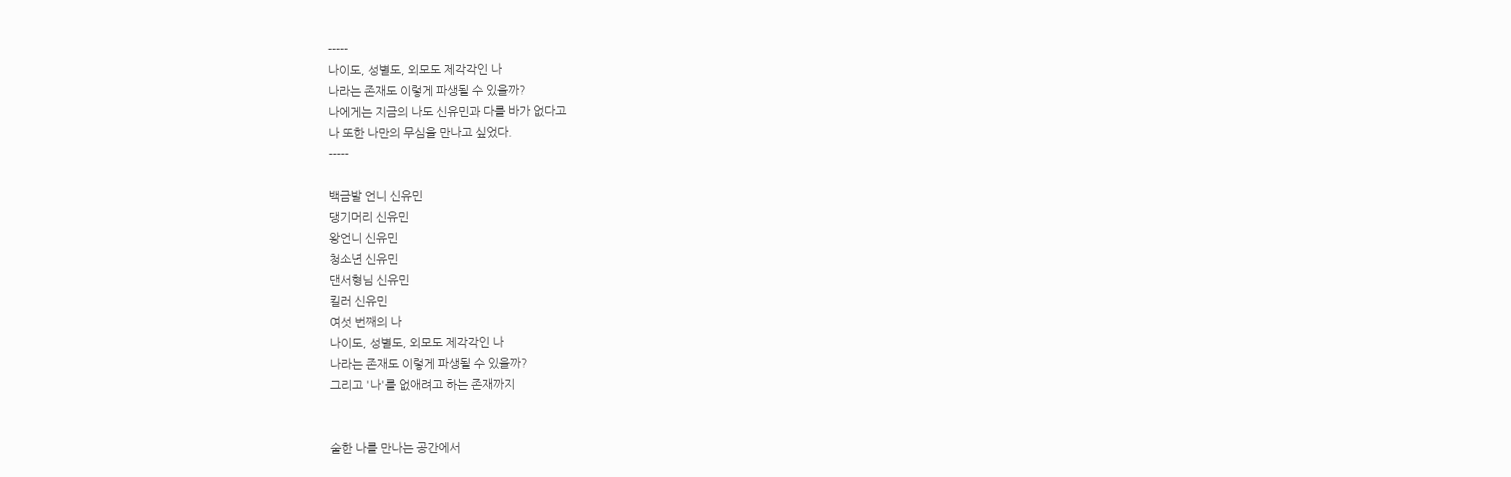-----
나이도, 성별도, 외모도 제각각인 나
나라는 존재도 이렇게 파생될 수 있을까?
나에게는 지금의 나도 신유민과 다를 바가 없다고
나 또한 나만의 무심을 만나고 싶었다.
-----

백금발 언니 신유민
댕기머리 신유민
왕언니 신유민
청소년 신유민
댄서형님 신유민
킬러 신유민
여섯 번째의 나
나이도, 성별도, 외모도 제각각인 나
나라는 존재도 이렇게 파생될 수 있을까?
그리고 '나'를 없애려고 하는 존재까지


숱한 나를 만나는 공간에서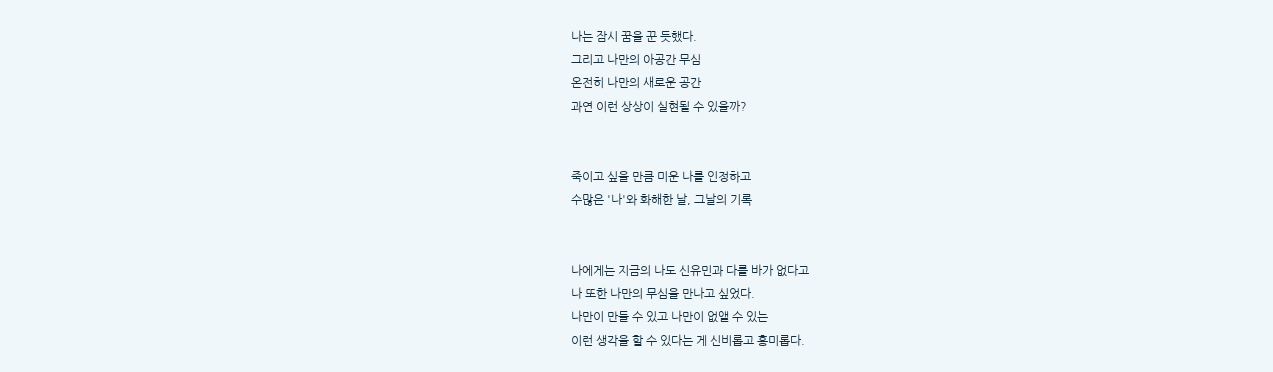나는 잠시 꿈을 꾼 듯했다.
그리고 나만의 아공간 무심
온전히 나만의 새로운 공간
과연 이런 상상이 실현될 수 있을까?


죽이고 싶을 만큼 미운 나를 인정하고
수많은 '나'와 화해한 날, 그날의 기록


나에게는 지금의 나도 신유민과 다를 바가 없다고
나 또한 나만의 무심을 만나고 싶었다.
나만이 만들 수 있고 나만이 없앨 수 있는
이런 생각을 할 수 있다는 게 신비롭고 흥미롭다.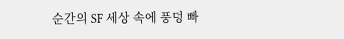순간의 SF 세상 속에 풍덩 빠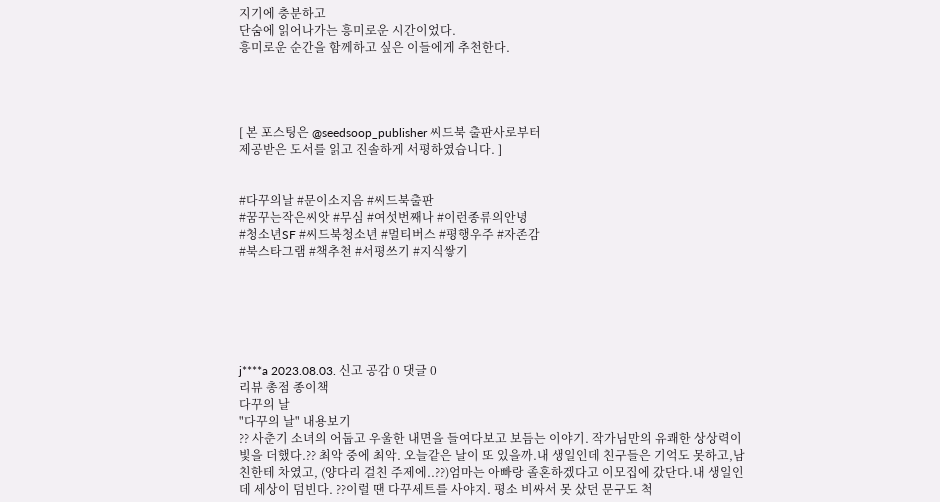지기에 충분하고
단숨에 읽어나가는 흥미로운 시간이었다.
흥미로운 순간을 함께하고 싶은 이들에게 추천한다.




[ 본 포스팅은 @seedsoop_publisher 씨드북 출판사로부터
제공받은 도서를 읽고 진솔하게 서평하였습니다. ]


#다꾸의날 #문이소지음 #씨드북출판
#꿈꾸는작은씨앗 #무심 #여섯번째나 #이런종류의안녕
#청소년SF #씨드북청소년 #멀티버스 #평행우주 #자존감
#북스타그램 #책추천 #서평쓰기 #지식쌓기






j****a 2023.08.03. 신고 공감 0 댓글 0
리뷰 총점 종이책
다꾸의 날
"다꾸의 날" 내용보기
?? 사춘기 소녀의 어둡고 우울한 내면을 들여다보고 보듬는 이야기. 작가님만의 유쾌한 상상력이 빛을 더했다.?? 최악 중에 최악. 오늘같은 날이 또 있을까.내 생일인데 친구들은 기억도 못하고,남친한테 차였고, (양다리 걸친 주제에..??)엄마는 아빠랑 졸혼하겠다고 이모집에 갔단다.내 생일인데 세상이 덤빈다. ??이럴 땐 다꾸세트를 사야지. 평소 비싸서 못 샀던 문구도 척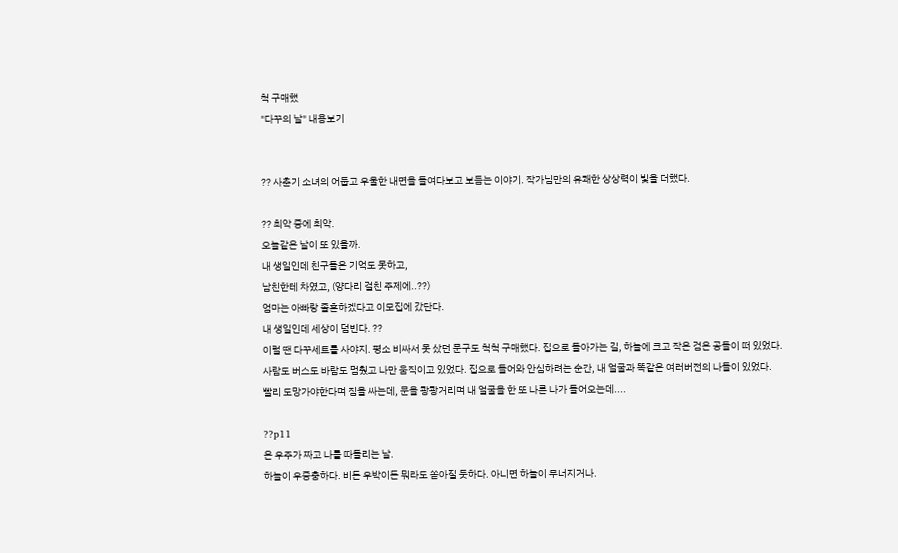척 구매했
"다꾸의 날" 내용보기


?? 사춘기 소녀의 어둡고 우울한 내면을 들여다보고 보듬는 이야기. 작가님만의 유쾌한 상상력이 빛을 더했다.

?? 최악 중에 최악.
오늘같은 날이 또 있을까.
내 생일인데 친구들은 기억도 못하고,
남친한테 차였고, (양다리 걸친 주제에..??)
엄마는 아빠랑 졸혼하겠다고 이모집에 갔단다.
내 생일인데 세상이 덤빈다. ??
이럴 땐 다꾸세트를 사야지. 평소 비싸서 못 샀던 문구도 척척 구매했다. 집으로 돌아가는 길, 하늘에 크고 작은 검은 공들이 떠 있었다.
사람도 버스도 바람도 멈췄고 나만 움직이고 있었다. 집으로 들어와 안심하려는 순간, 내 얼굴과 똑같은 여러버전의 나들이 있었다.
빨리 도망가야한다며 짐을 싸는데, 문을 쾅쾅거리며 내 얼굴을 한 또 나른 나가 들어오는데....

??p11
온 우주가 짜고 나를 따돌리는 날.
하늘이 우중충하다. 비든 우박이든 뭐라도 쏟아질 듯하다. 아니면 하늘이 무너지거나.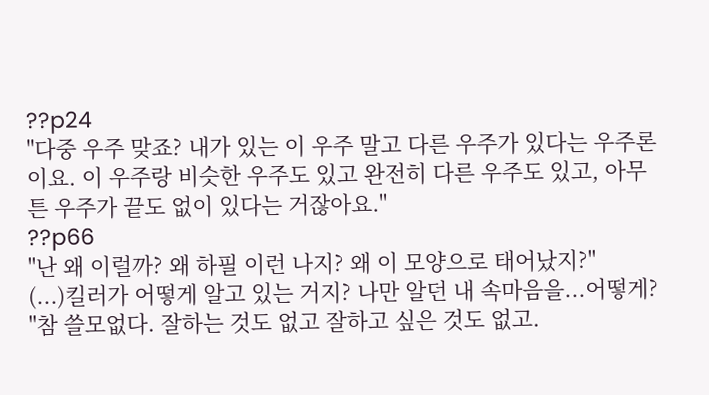??p24
"다중 우주 맞죠? 내가 있는 이 우주 말고 다른 우주가 있다는 우주론이요. 이 우주랑 비슷한 우주도 있고 완전히 다른 우주도 있고, 아무튼 우주가 끝도 없이 있다는 거잖아요."
??p66
"난 왜 이럴까? 왜 하필 이런 나지? 왜 이 모양으로 태어났지?"
(...)킬러가 어떻게 알고 있는 거지? 나만 알던 내 속마음을...어떻게?
"참 쓸모없다. 잘하는 것도 없고 잘하고 싶은 것도 없고.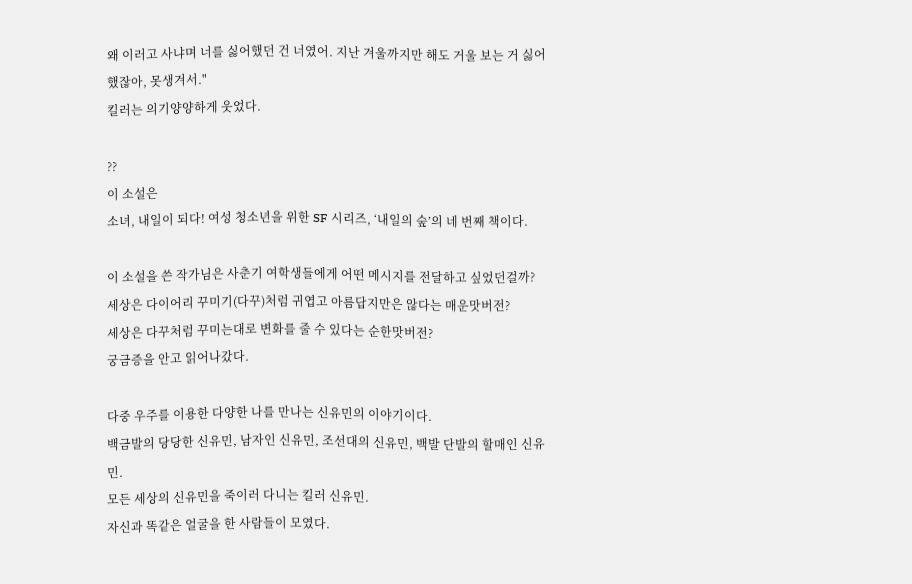왜 이러고 사냐며 너를 싫어했던 건 너였어. 지난 겨울까지만 해도 거울 보는 거 싫어했잖아, 못생겨서."
킬러는 의기양양하게 웃었다.

??
이 소설은
소녀, 내일이 되다! 여성 청소년을 위한 SF 시리즈, ‘내일의 숲’의 네 번째 책이다.

이 소설을 쓴 작가님은 사춘기 여학생들에게 어떤 메시지를 전달하고 싶었던걸까?
세상은 다이어리 꾸미기(다꾸)처럼 귀엽고 아름답지만은 않다는 매운맛버전?
세상은 다꾸처럼 꾸미는대로 변화를 줄 수 있다는 순한맛버전?
궁금증을 안고 읽어나갔다.

다중 우주를 이용한 다양한 나를 만나는 신유민의 이야기이다.
백금발의 당당한 신유민, 남자인 신유민, 조선대의 신유민, 백발 단발의 할매인 신유민.
모든 세상의 신유민을 죽이러 다니는 킬러 신유민.
자신과 똑같은 얼굴을 한 사람들이 모였다.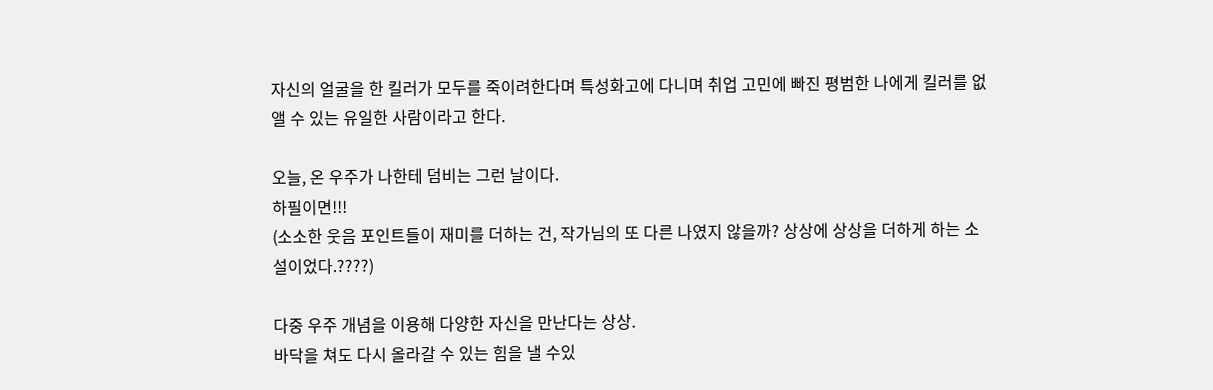자신의 얼굴을 한 킬러가 모두를 죽이려한다며 특성화고에 다니며 취업 고민에 빠진 평범한 나에게 킬러를 없앨 수 있는 유일한 사람이라고 한다.

오늘, 온 우주가 나한테 덤비는 그런 날이다.
하필이면!!!
(소소한 웃음 포인트들이 재미를 더하는 건, 작가님의 또 다른 나였지 않을까? 상상에 상상을 더하게 하는 소설이었다.????)

다중 우주 개념을 이용해 다양한 자신을 만난다는 상상.
바닥을 쳐도 다시 올라갈 수 있는 힘을 낼 수있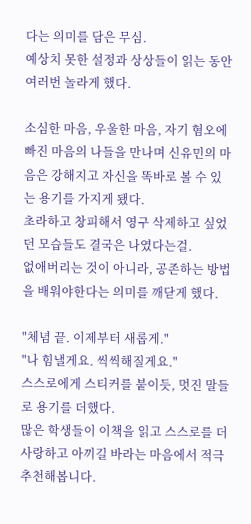다는 의미를 담은 무심.
예상치 못한 설정과 상상들이 읽는 동안 여러번 놀라게 했다.

소심한 마음, 우울한 마음, 자기 혐오에 빠진 마음의 나들을 만나며 신유민의 마음은 강해지고 자신을 똑바로 볼 수 있는 용기를 가지게 됐다.
초라하고 창피해서 영구 삭제하고 싶었던 모습들도 결국은 나였다는걸.
없애버리는 것이 아니라, 공존하는 방법을 배워야한다는 의미를 깨닫게 했다.

"체념 끝. 이제부터 새롭게."
"나 힘낼게요. 씩씩해질게요."
스스로에게 스티커를 붙이듯, 멋진 말들로 용기를 더했다.
많은 학생들이 이책을 읽고 스스로를 더 사랑하고 아끼길 바라는 마음에서 적극 추천해봅니다.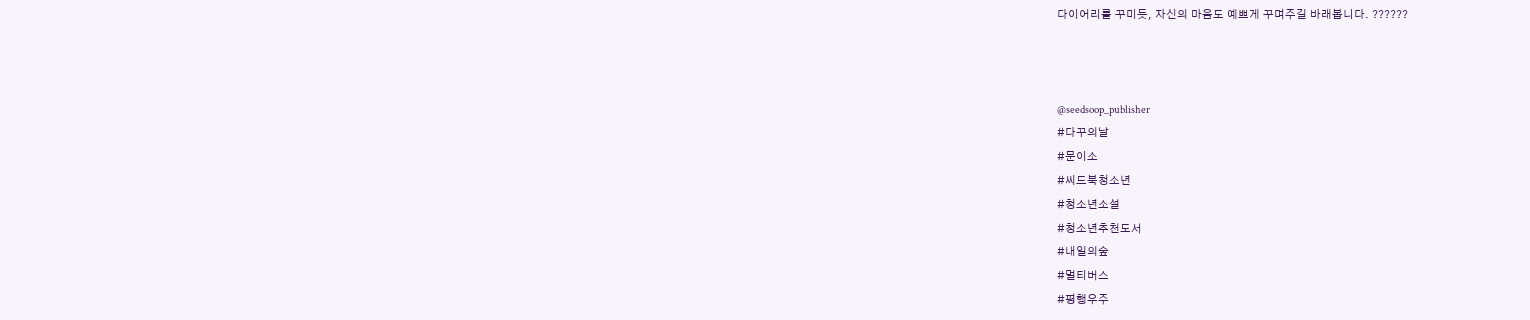다이어리를 꾸미듯, 자신의 마음도 예쁘게 꾸며주길 바래봅니다. ??????



@seedsoop_publisher
#다꾸의날
#문이소
#씨드북청소년
#청소년소설
#청소년추천도서
#내일의숲
#멀티버스
#평행우주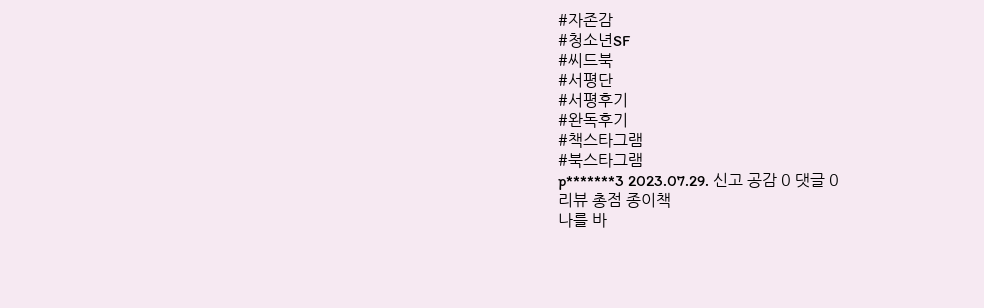#자존감
#청소년SF
#씨드북
#서평단
#서평후기
#완독후기
#책스타그램
#북스타그램
p*******3 2023.07.29. 신고 공감 0 댓글 0
리뷰 총점 종이책
나를 바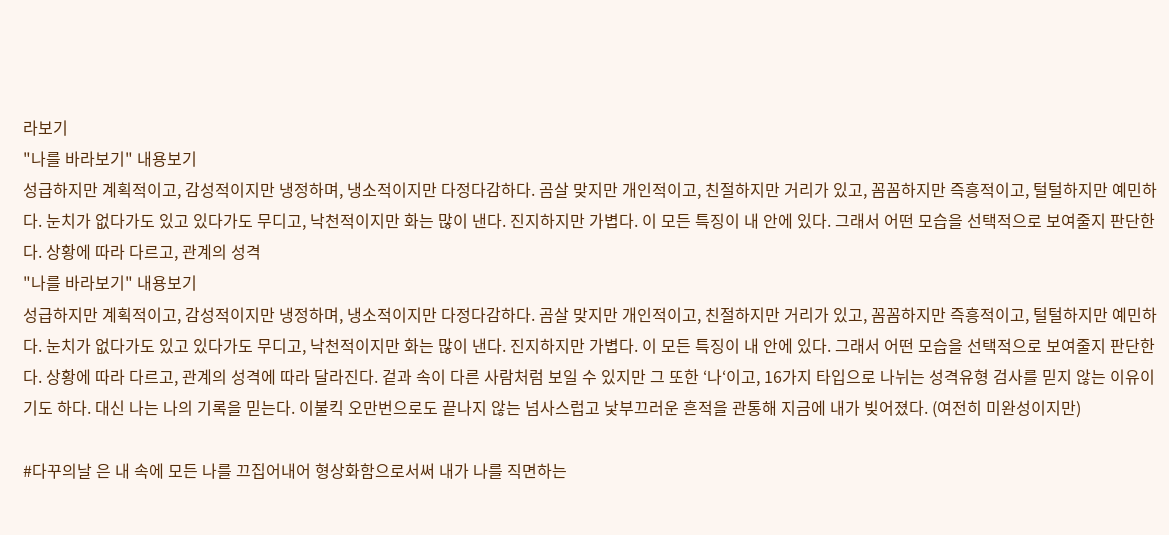라보기
"나를 바라보기" 내용보기
성급하지만 계획적이고, 감성적이지만 냉정하며, 냉소적이지만 다정다감하다. 곰살 맞지만 개인적이고, 친절하지만 거리가 있고, 꼼꼼하지만 즉흥적이고, 털털하지만 예민하다. 눈치가 없다가도 있고 있다가도 무디고, 낙천적이지만 화는 많이 낸다. 진지하지만 가볍다. 이 모든 특징이 내 안에 있다. 그래서 어떤 모습을 선택적으로 보여줄지 판단한다. 상황에 따라 다르고, 관계의 성격
"나를 바라보기" 내용보기
성급하지만 계획적이고, 감성적이지만 냉정하며, 냉소적이지만 다정다감하다. 곰살 맞지만 개인적이고, 친절하지만 거리가 있고, 꼼꼼하지만 즉흥적이고, 털털하지만 예민하다. 눈치가 없다가도 있고 있다가도 무디고, 낙천적이지만 화는 많이 낸다. 진지하지만 가볍다. 이 모든 특징이 내 안에 있다. 그래서 어떤 모습을 선택적으로 보여줄지 판단한다. 상황에 따라 다르고, 관계의 성격에 따라 달라진다. 겉과 속이 다른 사람처럼 보일 수 있지만 그 또한 ‘나‘이고, 16가지 타입으로 나뉘는 성격유형 검사를 믿지 않는 이유이기도 하다. 대신 나는 나의 기록을 믿는다. 이불킥 오만번으로도 끝나지 않는 넘사스럽고 낯부끄러운 흔적을 관통해 지금에 내가 빚어졌다. (여전히 미완성이지만)

#다꾸의날 은 내 속에 모든 나를 끄집어내어 형상화함으로서써 내가 나를 직면하는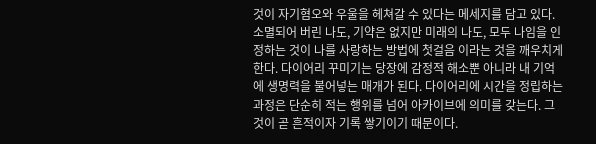것이 자기혐오와 우울을 헤쳐갈 수 있다는 메세지를 담고 있다. 소멸되어 버린 나도, 기약은 없지만 미래의 나도, 모두 나임을 인정하는 것이 나를 사랑하는 방법에 첫걸음 이라는 것을 깨우치게 한다. 다이어리 꾸미기는 당장에 감정적 해소뿐 아니라 내 기억에 생명력을 불어넣는 매개가 된다. 다이어리에 시간을 정립하는 과정은 단순히 적는 행위를 넘어 아카이브에 의미를 갖는다. 그것이 곧 흔적이자 기록 쌓기이기 때문이다.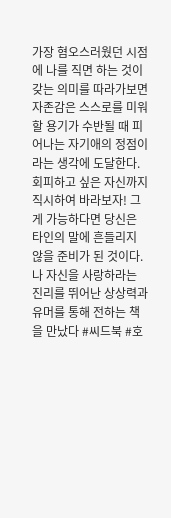가장 혐오스러웠던 시점에 나를 직면 하는 것이 갖는 의미를 따라가보면 자존감은 스스로를 미워할 용기가 수반될 때 피어나는 자기애의 정점이라는 생각에 도달한다. 회피하고 싶은 자신까지 직시하여 바라보자! 그게 가능하다면 당신은 타인의 말에 흔들리지 않을 준비가 된 것이다. 나 자신을 사랑하라는 진리를 뛰어난 상상력과 유머를 통해 전하는 책을 만났다 #씨드북 #호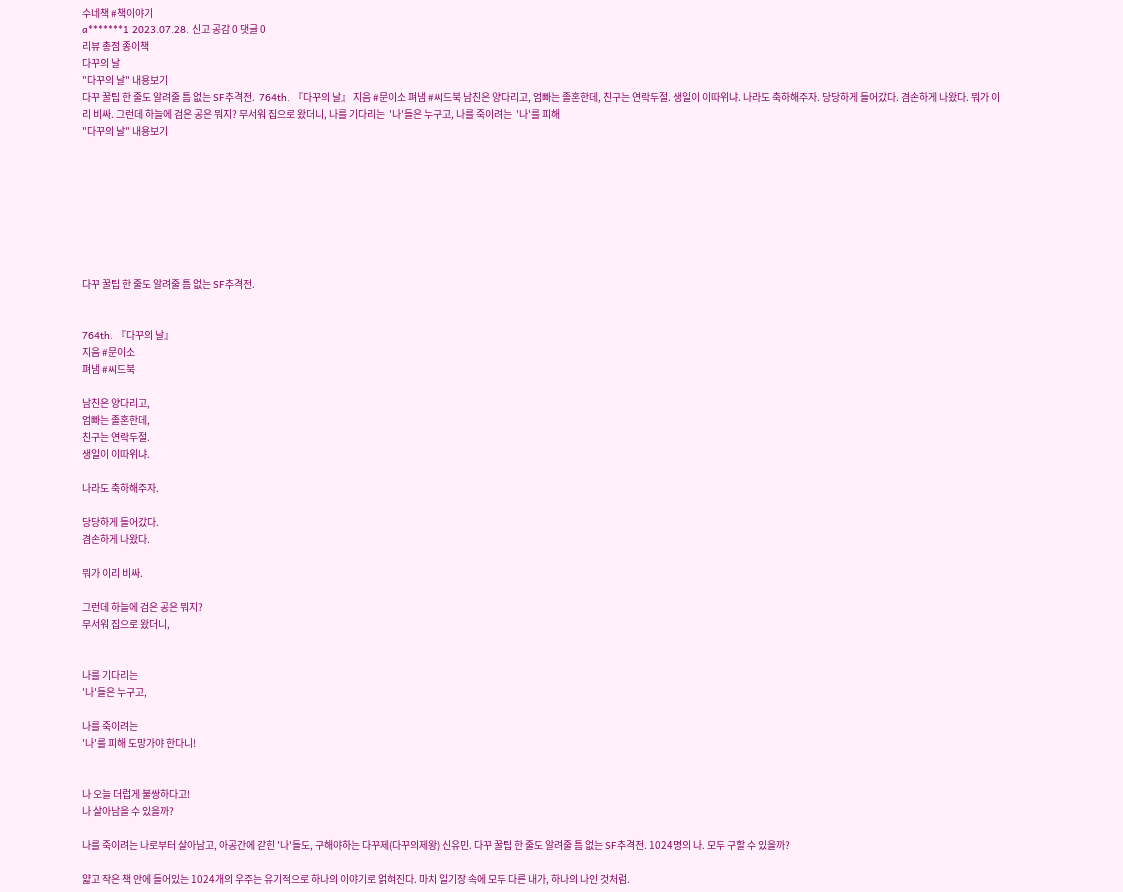수네책 #책이야기
a*******1 2023.07.28. 신고 공감 0 댓글 0
리뷰 총점 종이책
다꾸의 날
"다꾸의 날" 내용보기
다꾸 꿀팁 한 줄도 알려줄 틈 없는 SF추격전.  764th. 『다꾸의 날』 지음 #문이소 펴냄 #씨드북 남친은 양다리고, 엄빠는 졸혼한데, 친구는 연락두절. 생일이 이따위냐. 나라도 축하해주자. 당당하게 들어갔다. 겸손하게 나왔다. 뭐가 이리 비싸. 그런데 하늘에 검은 공은 뭐지? 무서워 집으로 왔더니, 나를 기다리는  '나'들은 누구고, 나를 죽이려는  '나'를 피해
"다꾸의 날" 내용보기








다꾸 꿀팁 한 줄도 알려줄 틈 없는 SF추격전.


764th. 『다꾸의 날』
지음 #문이소
펴냄 #씨드북

남친은 양다리고,
엄빠는 졸혼한데,
친구는 연락두절.
생일이 이따위냐.

나라도 축하해주자.

당당하게 들어갔다.
겸손하게 나왔다.

뭐가 이리 비싸.

그런데 하늘에 검은 공은 뭐지?
무서워 집으로 왔더니,


나를 기다리는
'나'들은 누구고,

나를 죽이려는
'나'를 피해 도망가야 한다니!


나 오늘 더럽게 불쌍하다고!
나 살아남을 수 있을까?

나를 죽이려는 나로부터 살아남고, 아공간에 갇힌 '나'들도, 구해야하는 다꾸제(다꾸의제왕) 신유민. 다꾸 꿀팁 한 줄도 알려줄 틈 없는 SF추격전. 1024명의 나. 모두 구할 수 있을까?

얇고 작은 책 안에 들어있는 1024개의 우주는 유기적으로 하나의 이야기로 얽혀진다. 마치 일기장 속에 모두 다른 내가, 하나의 나인 것처럼.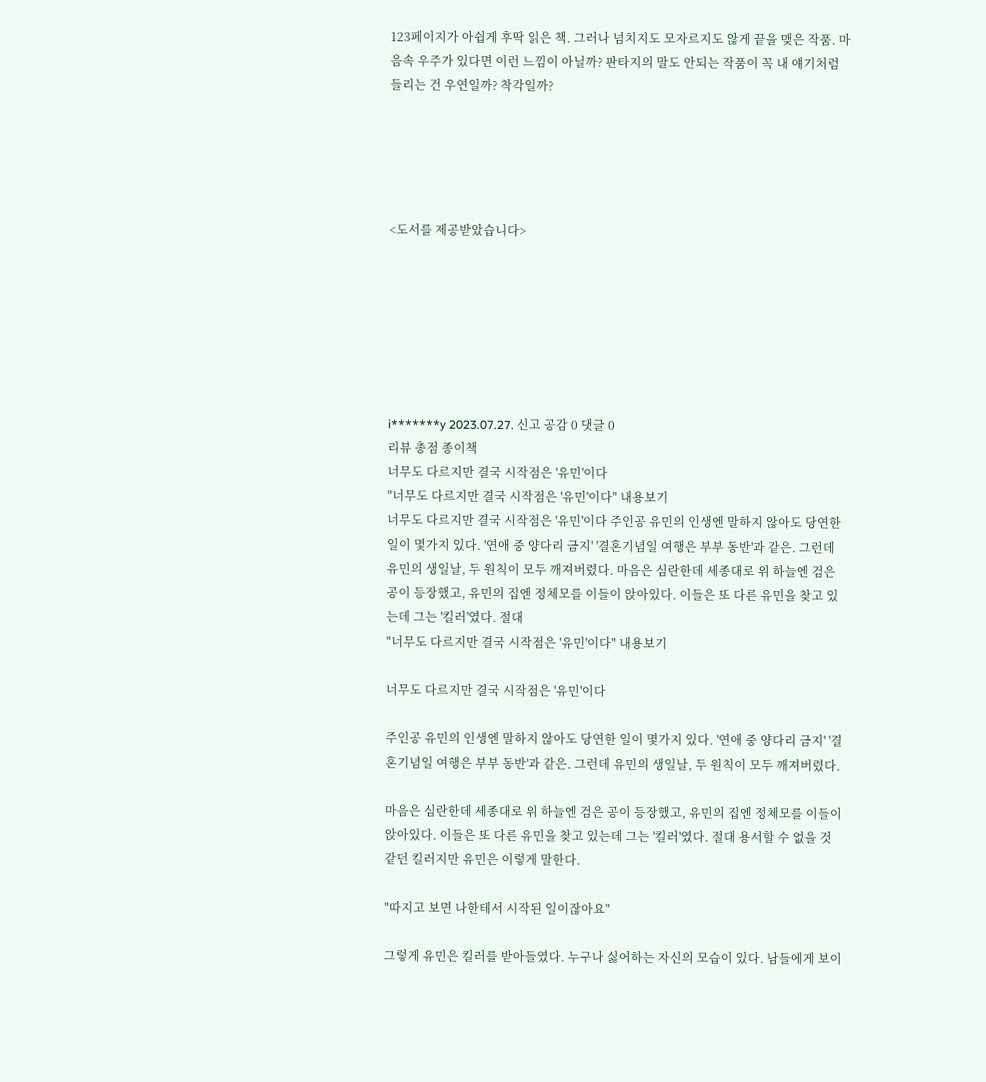123페이지가 아쉽게 후딱 읽은 책. 그러나 넘치지도 모자르지도 않게 끝을 맺은 작품. 마음속 우주가 있다면 이런 느낌이 아닐까? 판타지의 말도 안되는 작품이 꼭 내 얘기처럼 들리는 건 우연일까? 착각일까?





<도서를 제공받았습니다>







i*******y 2023.07.27. 신고 공감 0 댓글 0
리뷰 총점 종이책
너무도 다르지만 결국 시작점은 '유민'이다
"너무도 다르지만 결국 시작점은 '유민'이다" 내용보기
너무도 다르지만 결국 시작점은 '유민'이다 주인공 유민의 인생엔 말하지 않아도 당연한 일이 몇가지 있다. '연애 중 양다리 금지' '결혼기념일 여행은 부부 동반'과 같은. 그런데 유민의 생일날, 두 원칙이 모두 깨져버렸다. 마음은 심란한데 세종대로 위 하늘엔 검은 공이 등장했고, 유민의 집엔 정체모를 이들이 앉아있다. 이들은 또 다른 유민을 찾고 있는데 그는 '킬러'였다. 절대
"너무도 다르지만 결국 시작점은 '유민'이다" 내용보기

너무도 다르지만 결국 시작점은 '유민'이다

주인공 유민의 인생엔 말하지 않아도 당연한 일이 몇가지 있다. '연애 중 양다리 금지' '결혼기념일 여행은 부부 동반'과 같은. 그런데 유민의 생일날, 두 원칙이 모두 깨져버렸다.

마음은 심란한데 세종대로 위 하늘엔 검은 공이 등장했고, 유민의 집엔 정체모를 이들이 앉아있다. 이들은 또 다른 유민을 찾고 있는데 그는 '킬러'였다. 절대 용서할 수 없을 것 같던 킬러지만 유민은 이렇게 말한다.

"따지고 보면 나한테서 시작된 일이잖아요"

그렇게 유민은 킬러를 받아들였다. 누구나 싫어하는 자신의 모습이 있다. 남들에게 보이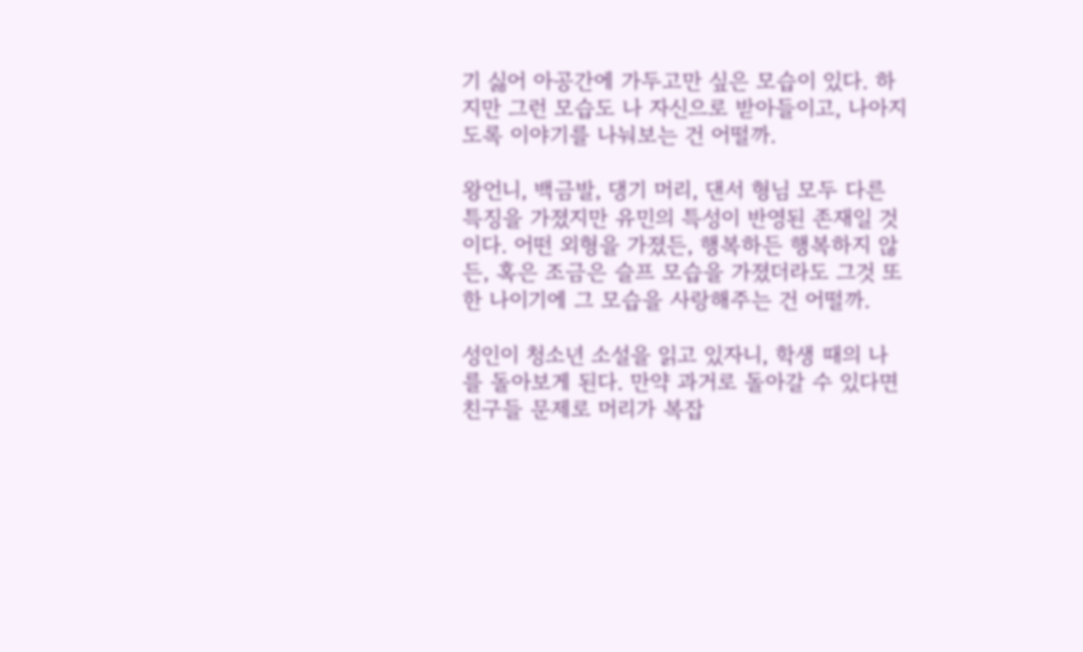기 싫어 아공간에 가두고만 싶은 모습이 있다. 하지만 그런 모습도 나 자신으로 받아들이고, 나아지도록 이야기를 나눠보는 건 어떨까.

왕언니, 백금발, 댕기 머리, 댄서 형님 모두 다른 특징을 가졌지만 유민의 특성이 반영된 존재일 것이다. 어떤 외형을 가졌든, 행복하든 행복하지 않든, 혹은 조금은 슬프 모습을 가졌더라도 그것 또한 나이기에 그 모습을 사랑해주는 건 어떨까.

성인이 청소년 소설을 읽고 있자니, 학생 때의 나를 돌아보게 된다. 만약 과거로 돌아갈 수 있다면 친구들 문제로 머리가 복잡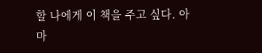할 나에게 이 책을 주고 싶다. 아마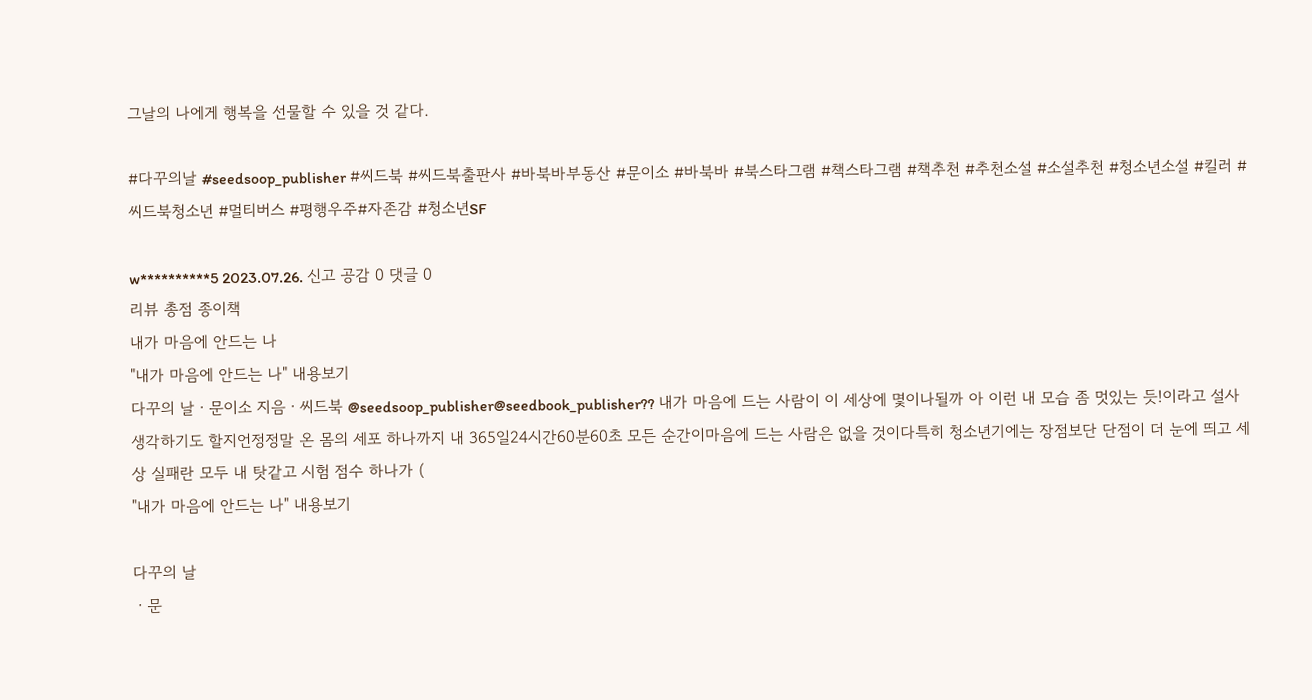그날의 나에게 행복을 선물할 수 있을 것 같다.

#다꾸의날 #seedsoop_publisher #씨드북 #씨드북출판사 #바북바부동산 #문이소 #바북바 #북스타그램 #책스타그램 #책추천 #추천소설 #소설추천 #청소년소설 #킬러 #씨드북청소년 #멀티버스 #평행우주#자존감 #청소년SF

w**********5 2023.07.26. 신고 공감 0 댓글 0
리뷰 총점 종이책
내가 마음에 안드는 나
"내가 마음에 안드는 나" 내용보기
다꾸의 날ㆍ문이소 지음ㆍ씨드북 @seedsoop_publisher@seedbook_publisher?? 내가 마음에 드는 사람이 이 세상에 몇이나될까 아 이런 내 모습 좀 멋있는 듯!이라고 설사 생각하기도 할지언정정말 온 몸의 세포 하나까지 내 365일24시간60분60초 모든 순간이마음에 드는 사람은 없을 것이다특히 청소년기에는 장점보단 단점이 더 눈에 띄고 세상 실패란 모두 내 탓같고 시험 점수 하나가 (
"내가 마음에 안드는 나" 내용보기

다꾸의 날
ㆍ문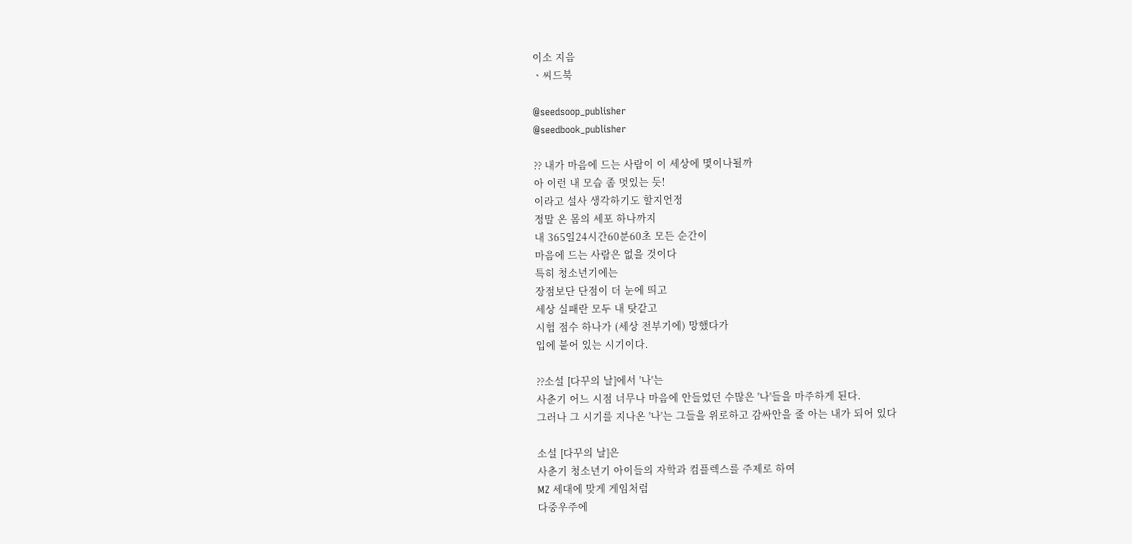이소 지음
ㆍ씨드북

@seedsoop_publisher
@seedbook_publisher

?? 내가 마음에 드는 사람이 이 세상에 몇이나될까
아 이런 내 모습 좀 멋있는 듯!
이라고 설사 생각하기도 할지언정
정말 온 몸의 세포 하나까지
내 365일24시간60분60초 모든 순간이
마음에 드는 사람은 없을 것이다
특히 청소년기에는
장점보단 단점이 더 눈에 띄고
세상 실패란 모두 내 탓같고
시험 점수 하나가 (세상 전부기에) 망했다가
입에 붙어 있는 시기이다.

??소설 [다꾸의 날]에서 '나'는
사춘기 어느 시점 너무나 마음에 안들었던 수많은 '나'들을 마주하게 된다.
그러나 그 시기를 지나온 '나'는 그들을 위로하고 감싸안을 줄 아는 내가 되어 있다

소설 [다꾸의 날]은
사춘기 청소년기 아이들의 자학과 컴플렉스를 주제로 하여
MZ 세대에 맞게 게임처럼
다중우주에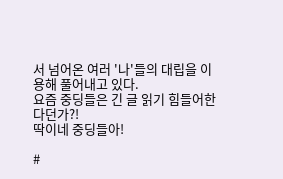서 넘어온 여러 '나'들의 대립을 이용해 풀어내고 있다.
요즘 중딩들은 긴 글 읽기 힘들어한다던가?!
딱이네 중딩들아!

#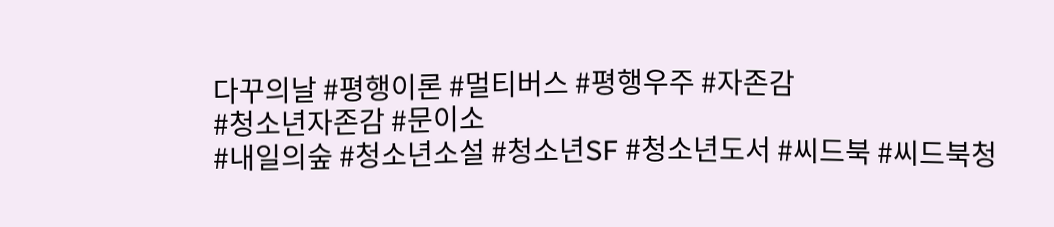다꾸의날 #평행이론 #멀티버스 #평행우주 #자존감
#청소년자존감 #문이소
#내일의숲 #청소년소설 #청소년SF #청소년도서 #씨드북 #씨드북청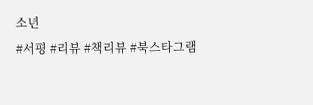소년
#서평 #리뷰 #책리뷰 #북스타그램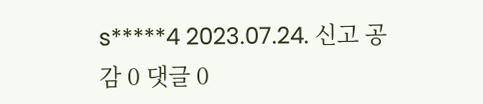s*****4 2023.07.24. 신고 공감 0 댓글 0